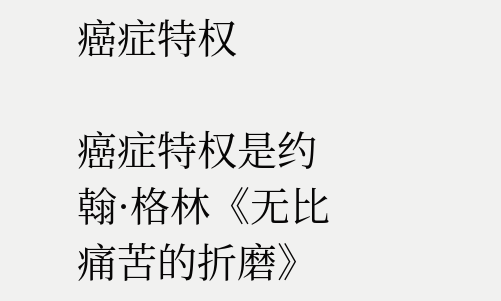癌症特权

癌症特权是约翰·格林《无比痛苦的折磨》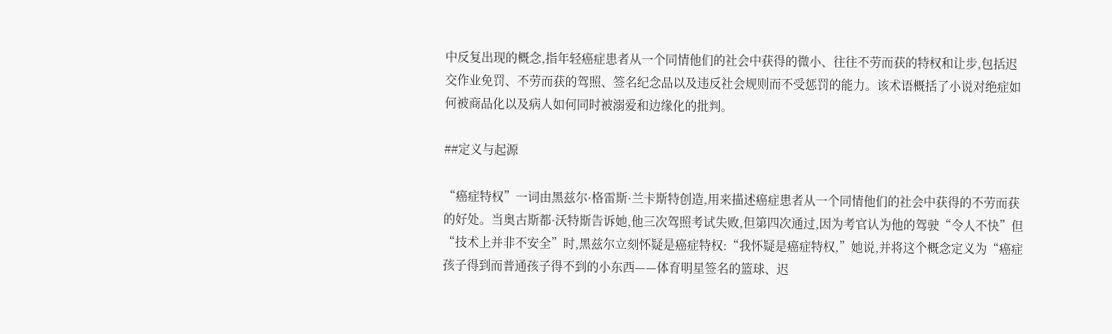中反复出现的概念,指年轻癌症患者从一个同情他们的社会中获得的微小、往往不劳而获的特权和让步,包括迟交作业免罚、不劳而获的驾照、签名纪念品以及违反社会规则而不受惩罚的能力。该术语概括了小说对绝症如何被商品化以及病人如何同时被溺爱和边缘化的批判。

##定义与起源

“癌症特权”一词由黑兹尔·格雷斯·兰卡斯特创造,用来描述癌症患者从一个同情他们的社会中获得的不劳而获的好处。当奥古斯都·沃特斯告诉她,他三次驾照考试失败,但第四次通过,因为考官认为他的驾驶“令人不快”但“技术上并非不安全”时,黑兹尔立刻怀疑是癌症特权:“我怀疑是癌症特权,”她说,并将这个概念定义为“癌症孩子得到而普通孩子得不到的小东西——体育明星签名的篮球、迟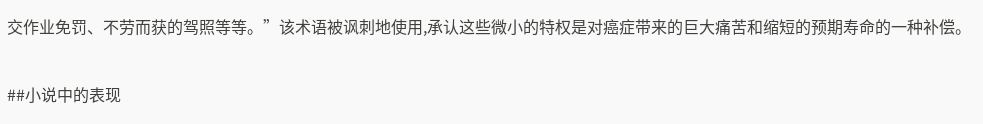交作业免罚、不劳而获的驾照等等。”该术语被讽刺地使用,承认这些微小的特权是对癌症带来的巨大痛苦和缩短的预期寿命的一种补偿。

##小说中的表现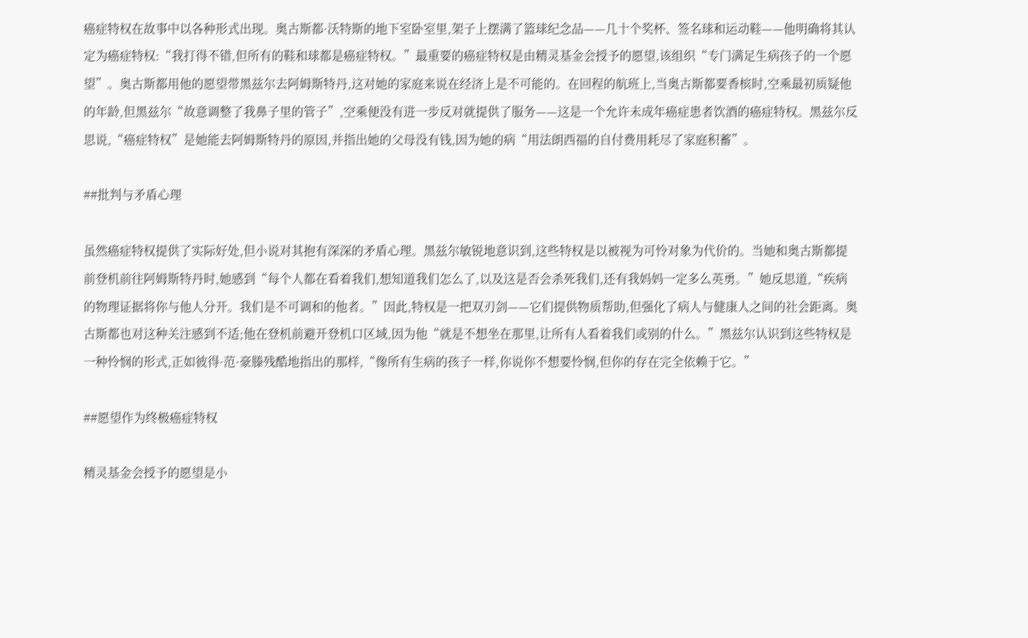癌症特权在故事中以各种形式出现。奥古斯都·沃特斯的地下室卧室里,架子上摆满了篮球纪念品——几十个奖杯、签名球和运动鞋——他明确将其认定为癌症特权:“我打得不错,但所有的鞋和球都是癌症特权。”最重要的癌症特权是由精灵基金会授予的愿望,该组织“专门满足生病孩子的一个愿望”。奥古斯都用他的愿望带黑兹尔去阿姆斯特丹,这对她的家庭来说在经济上是不可能的。在回程的航班上,当奥古斯都要香槟时,空乘最初质疑他的年龄,但黑兹尔“故意调整了我鼻子里的管子”,空乘便没有进一步反对就提供了服务——这是一个允许未成年癌症患者饮酒的癌症特权。黑兹尔反思说,“癌症特权”是她能去阿姆斯特丹的原因,并指出她的父母没有钱,因为她的病“用法朗西福的自付费用耗尽了家庭积蓄”。

##批判与矛盾心理

虽然癌症特权提供了实际好处,但小说对其抱有深深的矛盾心理。黑兹尔敏锐地意识到,这些特权是以被视为可怜对象为代价的。当她和奥古斯都提前登机前往阿姆斯特丹时,她感到“每个人都在看着我们,想知道我们怎么了,以及这是否会杀死我们,还有我妈妈一定多么英勇。”她反思道,“疾病的物理证据将你与他人分开。我们是不可调和的他者。”因此,特权是一把双刃剑——它们提供物质帮助,但强化了病人与健康人之间的社会距离。奥古斯都也对这种关注感到不适;他在登机前避开登机口区域,因为他“就是不想坐在那里,让所有人看着我们或别的什么。”黑兹尔认识到这些特权是一种怜悯的形式,正如彼得·范·豪滕残酷地指出的那样,“像所有生病的孩子一样,你说你不想要怜悯,但你的存在完全依赖于它。”

##愿望作为终极癌症特权

精灵基金会授予的愿望是小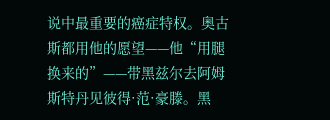说中最重要的癌症特权。奥古斯都用他的愿望——他“用腿换来的”——带黑兹尔去阿姆斯特丹见彼得·范·豪滕。黑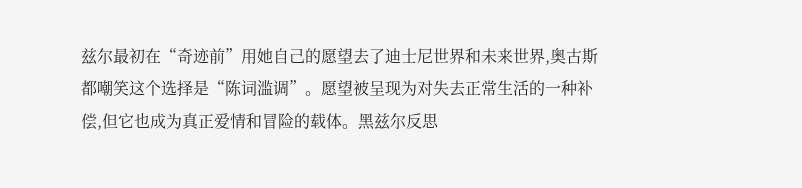兹尔最初在“奇迹前”用她自己的愿望去了迪士尼世界和未来世界,奥古斯都嘲笑这个选择是“陈词滥调”。愿望被呈现为对失去正常生活的一种补偿,但它也成为真正爱情和冒险的载体。黑兹尔反思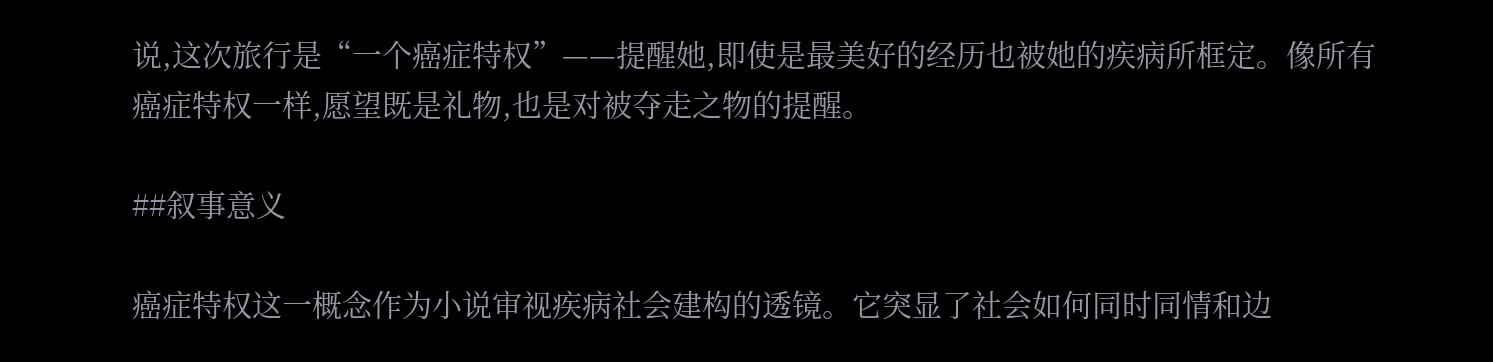说,这次旅行是“一个癌症特权”——提醒她,即使是最美好的经历也被她的疾病所框定。像所有癌症特权一样,愿望既是礼物,也是对被夺走之物的提醒。

##叙事意义

癌症特权这一概念作为小说审视疾病社会建构的透镜。它突显了社会如何同时同情和边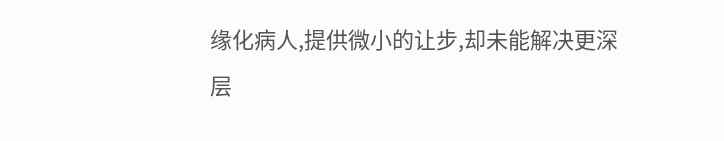缘化病人,提供微小的让步,却未能解决更深层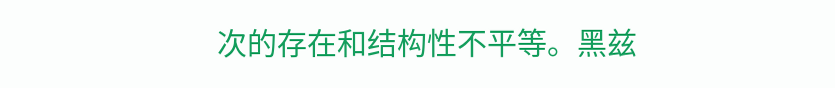次的存在和结构性不平等。黑兹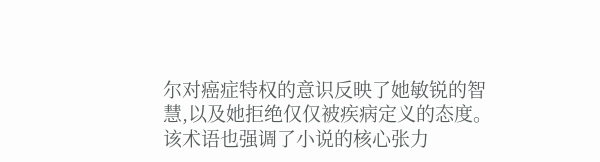尔对癌症特权的意识反映了她敏锐的智慧,以及她拒绝仅仅被疾病定义的态度。该术语也强调了小说的核心张力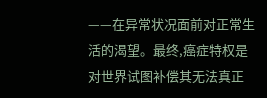——在异常状况面前对正常生活的渴望。最终,癌症特权是对世界试图补偿其无法真正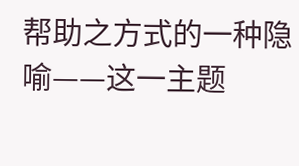帮助之方式的一种隐喻——这一主题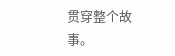贯穿整个故事。